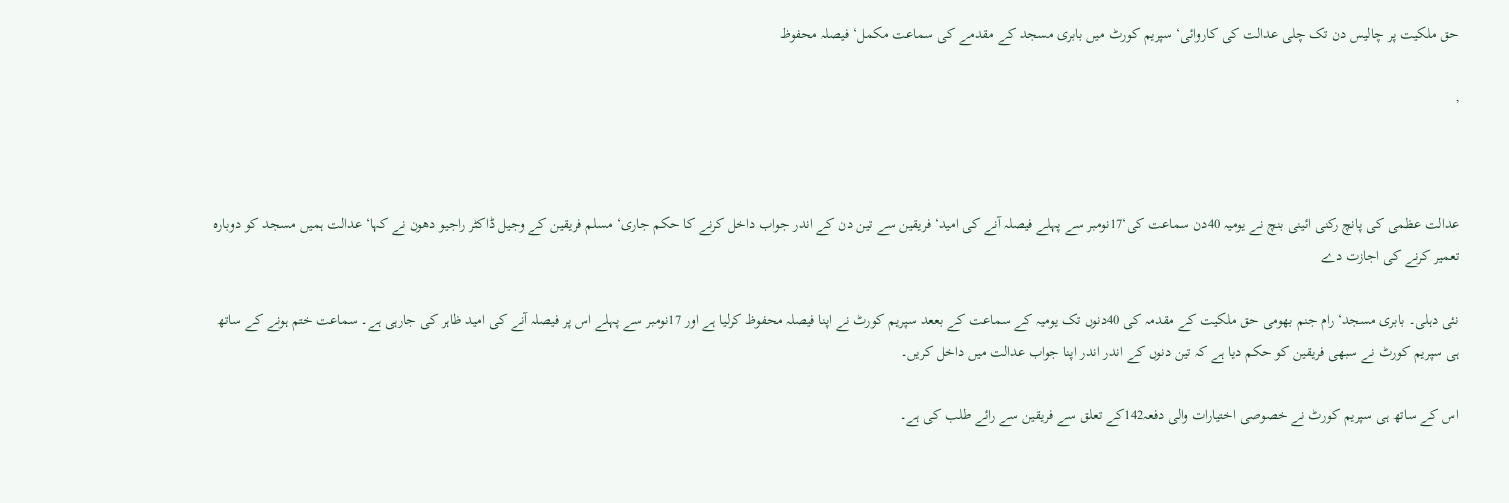حق ملکیت پر چالیس دن تک چلی عدالت کی کاروائی‘ سپریم کورٹ میں بابری مسجد کے مقدمے کی سماعت مکمل‘ فیصلہ محفوظ

,



عدالت عظمی کی پانچ رکنی ائینی بنچ نے یومیہ 40دن سماعت کی‘17نومبر سے پہلے فیصلہ آنے کی امید‘ فریقین سے تین دن کے اندر جواب داخل کرنے کا حکم جاری‘ مسلم فریقین کے وجیل ڈاکٹر راجیو دھون نے کہا‘ عدالت ہمیں مسجد کو دوبارہ تعمیر کرنے کی اجازت دے

نئی دہلی۔ بابری مسجد‘ رام جنم بھومی حق ملکیت کے مقدمہ کی 40دنوں تک یومیہ کے سماعت کے بععد سپریم کورٹ نے اپنا فیصلہ محفوظ کرلیا ہے اور 17نومبر سے پہلے اس پر فیصلہ آنے کی امید ظاہر کی جارہی ہے۔ سماعت ختم ہونے کے ساتھ ہی سپریم کورٹ نے سبھی فریقین کو حکم دیا ہے کہ تین دنوں کے اندر اندر اپنا جواب عدالت میں داخل کریں۔

اس کے ساتھ ہی سپریم کورٹ نے خصوصی اختیارات والی دفعہ142کے تعلق سے فریقین سے رائے طلب کی ہے۔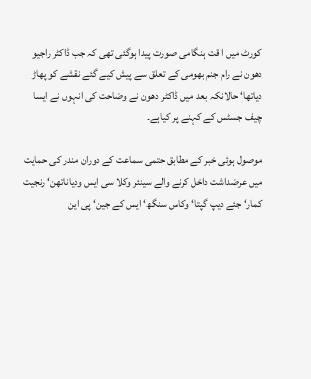کورٹ میں ا قت ہنگامی صورت پیدا ہوگئی تھی کہ جب ڈاکٹر راجیو دھون نے رام جنم بھومی کے تعلق سے پیش کیے گئے نقشے کو پھاڑ دیاتھا‘ حالانکہ بعد میں ڈاکٹر دھون نے وضاحت کی انہوں نے ایسا چیف جسٹس کے کہنے پر کیاہے۔

موصول ہوئی خبر کے مطابق حتمی سماعت کے دوران مندر کی حمایت میں عرضداشت داخل کرنے والے سینئر وکلا سی ایس ودیاناتھن‘ رنجیت کمار‘ جئے دیپ گپتا‘ وکاس سنگھ‘ ایس کے جین‘ پی این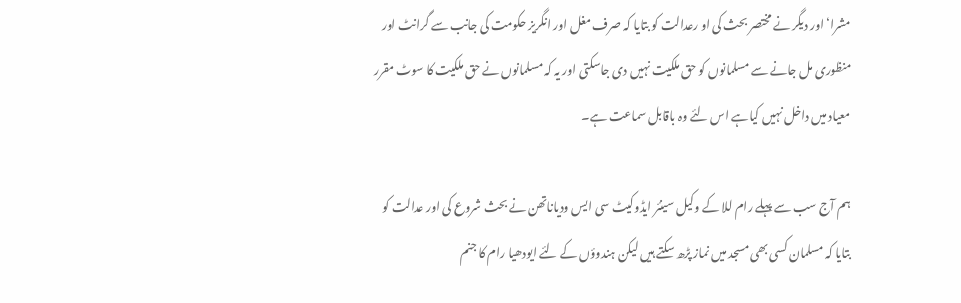مشرا‘ اور دیگر نے مختصر بحث کی او رعدالت کو بتایا کہ صرف مغل اور انگریز حکومت کی جانب سے گرانٹ اور منظوری مل جانے سے مسلمانوں کو حق ملکیت نہیں دی جاسکتی اور یہ کہ مسلمانوں نے حق ملکیت کا سوٹ مقرر معیاد میں داخل نہیں کیاہے اس لئے وہ باقابل سماعت ہے۔

ہم آج سب سے پہلے رام للا کے وکیل سینئر ایڈوکیٹ سی ایس ودیاناتھن نے بحث شروع کی اور عدالت کو بتایا کہ مسلمان کسی بھی مسجد میں نماز پڑھ سکتے ہیں لیکن ہندوؤں کے لئے ایودھیا رام کا جنم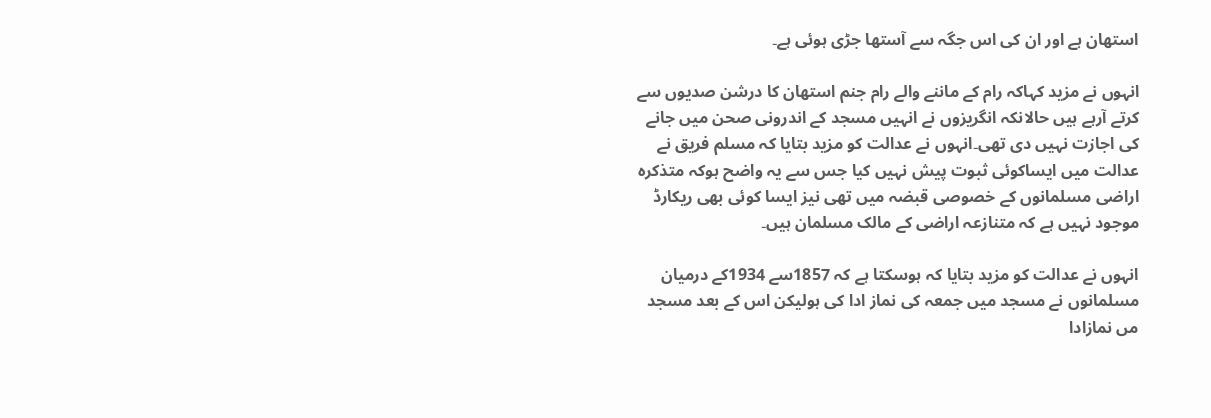استھان ہے اور ان کی اس جگہ سے آستھا جڑی ہوئی ہے۔

انہوں نے مزید کہاکہ رام کے ماننے والے رام جنم استھان کا درشن صدیوں سے کرتے آرہے ہیں حالانکہ انگریزوں نے انہیں مسجد کے اندرونی صحن میں جانے کی اجازت نہیں دی تھی۔انہوں نے عدالت کو مزید بتایا کہ مسلم فریق نے عدالت میں ایساکوئی ثبوت پیش نہیں کیا جس سے یہ واضح ہوکہ متذکرہ اراضی مسلمانوں کے خصوصی قبضہ میں تھی نیز ایسا کوئی بھی ریکارڈ موجود نہیں ہے کہ متنازعہ اراضی کے مالک مسلمان ہیں۔

انہوں نے عدالت کو مزید بتایا کہ ہوسکتا ہے کہ 1857سے 1934کے درمیان مسلمانوں نے مسجد میں جمعہ کی نماز ادا کی ہولیکن اس کے بعد مسجد مں نمازادا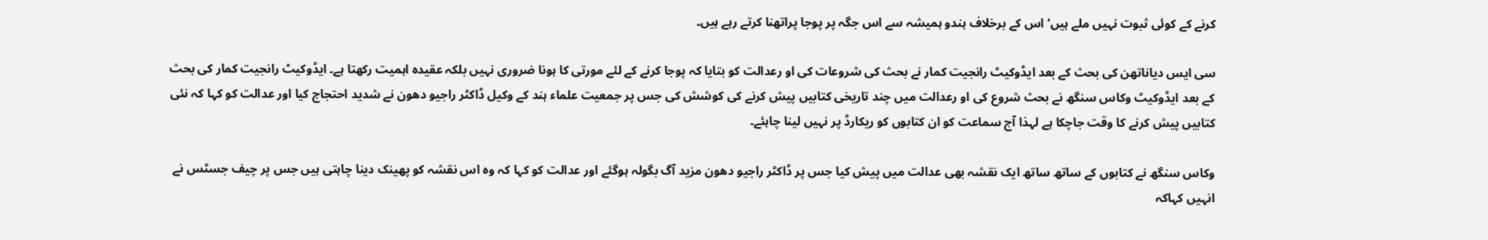کرنے کے کوئی ثبوت نہیں ملے ہیں‘ اس کے برخلاف ہندو ہمیشہ سے اس جگہ پر پوجا پراتھنا کرتے رہے ہیں۔

سی ایس دیاناتھن کی بحث کے بعد ایڈوکیٹ رانجیت کمار نے بحث کی شروعات کی او رعدالت کو بتایا کہ پوجا کرنے کے لئے مورتی کا ہونا ضروری نہیں بلکہ عقیدہ اہمیت رکھتا ہے۔ ایڈوکیٹ رانجیت کمار کی بحث کے بعد ایڈوکیٹ وکاس سنگھ نے بحث شروع کی او رعدالت میں چند تاریخی کتابیں پیش کرنے کی کوشش کی جس پر جمعیت علماء ہند کے وکیل ڈاکٹر راجیو دھون نے شدید احتجاج کیا اور عدالت کو کہا کہ نئی کتابیں پیش کرنے کا وقت جاچکا ہے لہذا آج سماعت کو ان کتابوں کو ریکارڈ پر نہیں لینا چاہئے۔

وکاس سنگھ نے کتابوں کے ساتھ ساتھ ایک نقشہ بھی عدالت میں پیش کیا جس پر ڈاکٹر راجیو دھون مزید آگ بگولہ ہوگئے اور عدالت کو کہا کہ وہ اس نقشہ کو پھینک دینا چاہتی ہیں جس پر چیف جسٹس نے انہیں کہاکہ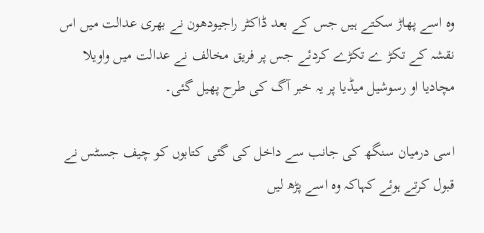وہ اسے پھاڑ سکتے ہیں جس کے بعد ڈاکٹر راجیودھون نے بھری عدالت میں اس نقشہ کے تکڑ ے تکڑے کردئے جس پر فریق مخالف نے عدالت میں واویلا مچادیا او رسوشیل میڈیا پر یہ خبر آگ کی طرح پھیل گئی۔

اسی درمیان سنگھ کی جانب سے داخل کی گئی کتابوں کو چیف جسٹس نے قبول کرتے ہوئے کہاکہ وہ اسے پڑھ لیں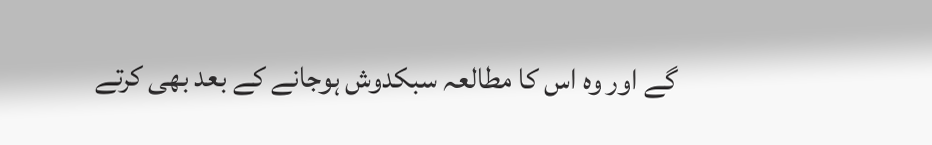گے اور وہ اس کا مطالعہ سبکدوش ہوجانے کے بعد بھی کرتے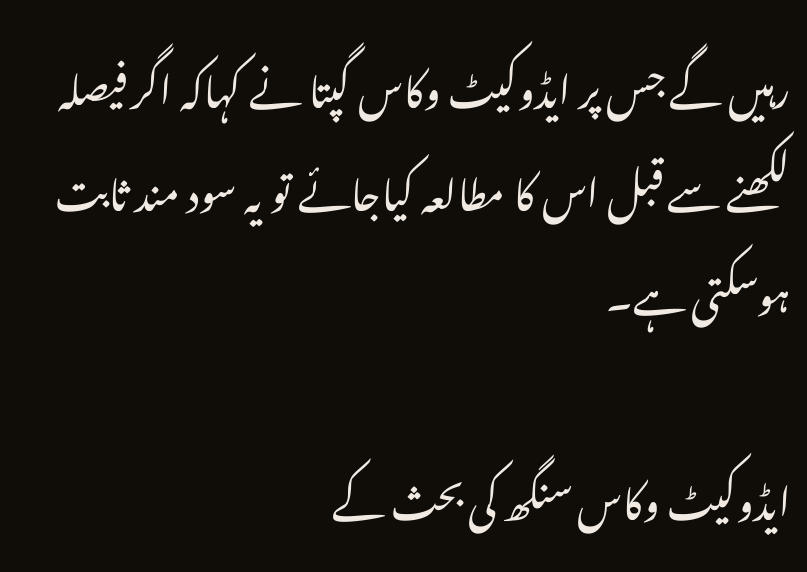رہیں گے جس پر ایڈوکیٹ وکاس گپتا نے کہاکہ اگر فیصلہ لکھنے سے قبل اس کا مطالعہ کیاجائے تو یہ سود مند ثابت ہوسکتی ہے۔

ایڈوکیٹ وکاس سنگھ کی بحث کے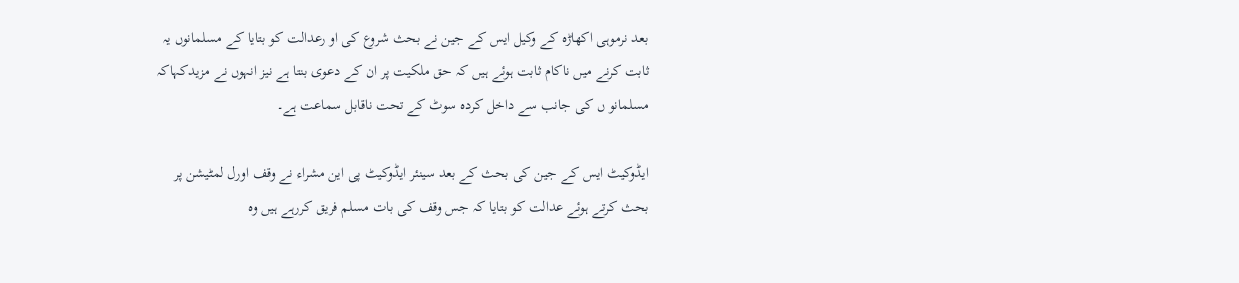بعد نرموہی اکھاڑہ کے وکیل ایس کے جین نے بحث شروع کی او رعدالت کو بتایا کے مسلمانوں یہ ثابت کرنے میں ناکام ثابت ہوئے ہیں کہ حق ملکیت پر ان کے دعوی بنتا ہے نیز انہوں نے مزیدکہاکہ مسلمانو ں کی جانب سے داخل کردہ سوٹ کے تحت ناقابل سماعت ہے۔

ایڈوکیٹ ایس کے جین کی بحث کے بعد سینئر ایڈوکیٹ پی این مشراء نے وقف اورل لمٹیشن پر بحث کرتے ہوئے عدالت کو بتایا کہ جس وقف کی بات مسلم فریق کررہے ہیں وہ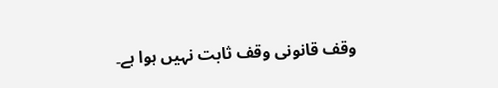وقف قانونی وقف ثابت نہیں ہوا ہے۔